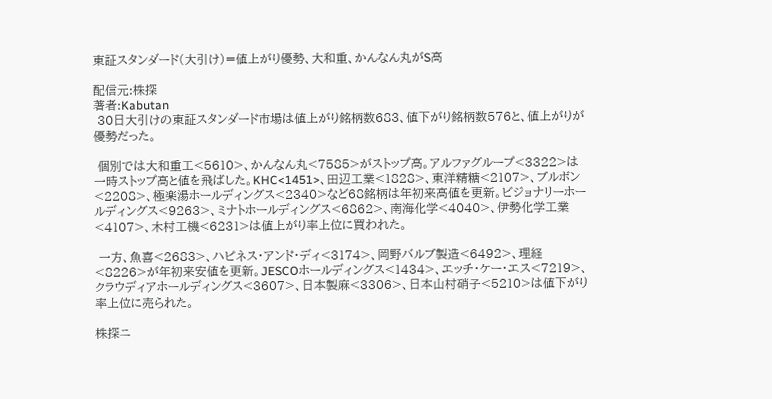東証スタンダード(大引け)=値上がり優勢、大和重、かんなん丸がS高

配信元:株探
著者:Kabutan
 30日大引けの東証スタンダード市場は値上がり銘柄数683、値下がり銘柄数576と、値上がりが優勢だった。

 個別では大和重工<5610>、かんなん丸<7585>がストップ高。アルファグループ<3322>は一時ストップ高と値を飛ばした。KHC<1451>、田辺工業<1828>、東洋精糖<2107>、ブルボン<2208>、極楽湯ホールディングス<2340>など68銘柄は年初来高値を更新。ビジョナリーホールディングス<9263>、ミナトホールディングス<6862>、南海化学<4040>、伊勢化学工業<4107>、木村工機<6231>は値上がり率上位に買われた。

 一方、魚喜<2683>、ハピネス・アンド・ディ<3174>、岡野バルブ製造<6492>、理経<8226>が年初来安値を更新。JESCOホールディングス<1434>、エッチ・ケー・エス<7219>、クラウディアホールディングス<3607>、日本製麻<3306>、日本山村硝子<5210>は値下がり率上位に売られた。

株探ニ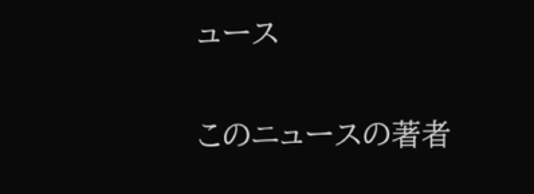ュース

このニュースの著者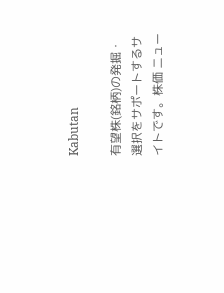Kabutan

有望株(銘柄)の発掘・選択をサポートするサイトです。株価 ニュー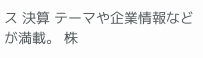ス 決算 テーマや企業情報などが満載。 株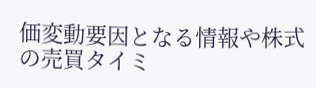価変動要因となる情報や株式の売買タイミ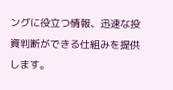ングに役立つ情報、迅速な投資判断ができる仕組みを提供します。